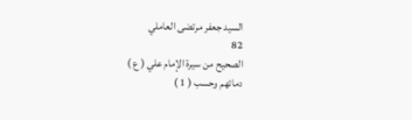السيد جعفر مرتضى العاملي
82
الصحيح من سيرة الإمام علي ( ع )
دمائهم وحسب ( 1 )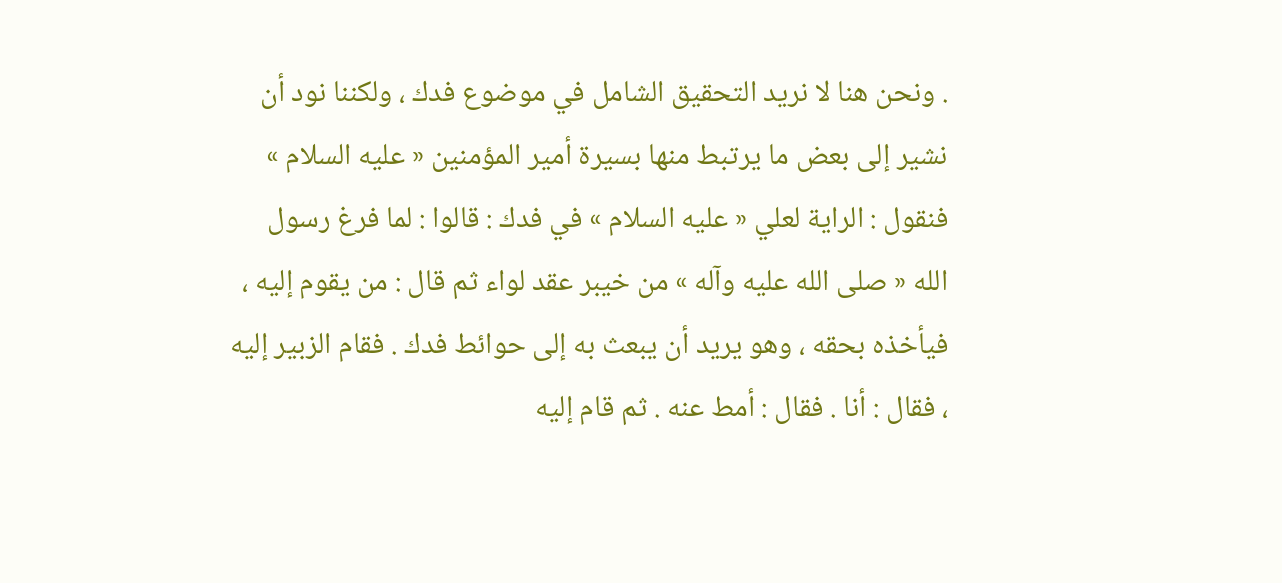. ونحن هنا لا نريد التحقيق الشامل في موضوع فدك ، ولكننا نود أن نشير إلى بعض ما يرتبط منها بسيرة أمير المؤمنين « عليه السلام » فنقول : الراية لعلي « عليه السلام » في فدك : قالوا : لما فرغ رسول الله « صلى الله عليه وآله » من خيبر عقد لواء ثم قال : من يقوم إليه ، فيأخذه بحقه ، وهو يريد أن يبعث به إلى حوائط فدك . فقام الزبير إليه ، فقال : أنا . فقال : أمط عنه . ثم قام إليه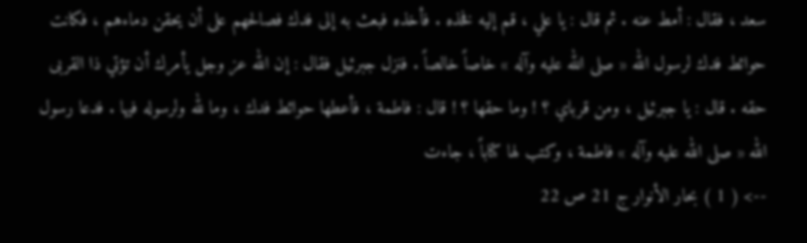سعد ، فقال : أمط عنه . ثم قال : يا علي ، قم إليه فخذه . فأخذه فبعث به إلى فدك فصالحهم على أن يحقن دماءهم ، فكانت حوائط فدك لرسول الله « صلى الله عليه وآله » خاصاً خالصاً . فنزل جبرئيل فقال : إن الله عز وجل يأمرك أن تؤتي ذا القربى حقه . قال : يا جبرئيل ، ومن قرباي ؟ ! وما حقها ؟ ! قال : فاطمة ، فأعطها حوائط فدك ، وما لله ولرسوله فيها . فدعا رسول الله « صلى الله عليه وآله » فاطمة ، وكتب لها كتاباً ، جاءت
--> ( 1 ) بحار الأنوار ج 21 ص 22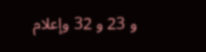و 23 و 32 وإعلام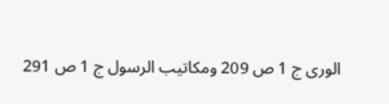الورى ج 1 ص 209 ومكاتيب الرسول ج 1 ص 291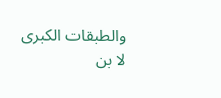والطبقات الكبرى لا بن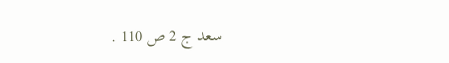سعد ج 2 ص 110 .